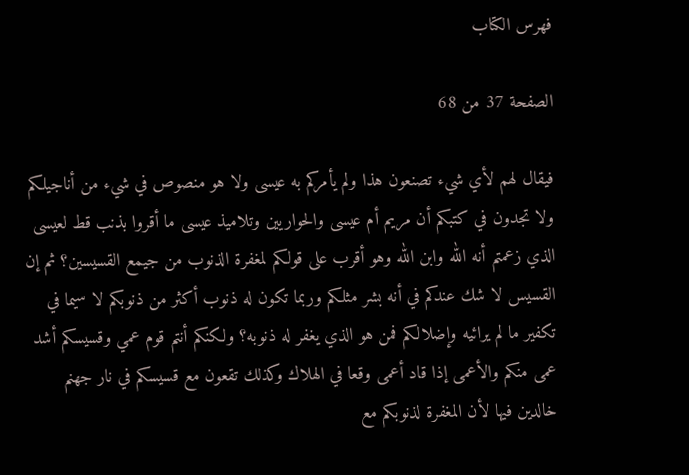فهرس الكتاب

الصفحة 37 من 68

فيقال لهم لأي شيء تصنعون هذا ولم يأمركم به عيسى ولا هو منصوص في شيء من أناجيلكم ولا تجدون في كتبكم أن مريم أم عيسى والحواريين وتلاميذ عيسى ما أقروا بذنب قط لعيسى الذي زعمتم أنه الله وابن الله وهو أقرب على قولكم لمغفرة الذنوب من جيمع القسيسين؟ ثم إن القسيس لا شك عندكم في أنه بشر مثلكم وربما تكون له ذنوب أكثر من ذنوبكم لا سيما في تكفير ما لم يرائيه وإضلالكم فمن هو الذي يغفر له ذنوبه؟ ولكنكم أنتم قوم عمي وقسيسكم أشد عمى منكم والأعمى إذا قاد أعمى وقعا في الهلاك وكذلك تقعون مع قسيسكم في نار جهنم خالدين فيها لأن المغفرة لذنوبكم مع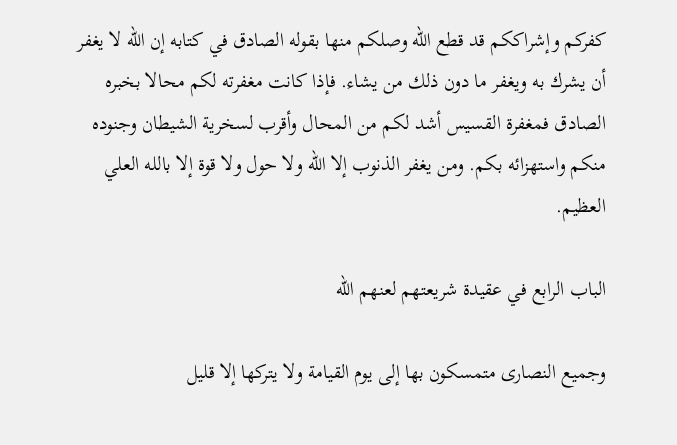كفركم وإشراككم قد قطع الله وصلكم منها بقوله الصادق في كتابه إن الله لا يغفر أن يشرك به ويغفر ما دون ذلك من يشاء. فإذا كانت مغفرته لكم محالا بخبره الصادق فمغفرة القسيس أشد لكم من المحال وأقرب لسخرية الشيطان وجنوده منكم واستهزائه بكم. ومن يغفر الذنوب إلا الله ولا حول ولا قوة إلا بالله العلي العظيم.

الباب الرابع في عقيدة شريعتهم لعنهم الله

وجميع النصارى متمسكون بها إلى يوم القيامة ولا يتركها إلا قليل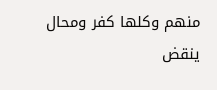منهم وكلها كفر ومحال ينقض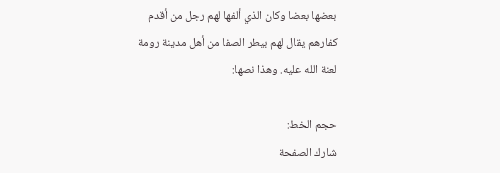بعضها بعضا وكان الذي ألفها لهم رجل من أقدم كفارهم يقال لهم بيطر الصفا من أهل مدينة رومة لعنة الله عليه. وهذا نصها:

حجم الخط:
شارك الصفحة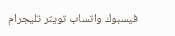فيسبوك واتساب تويتر تليجرام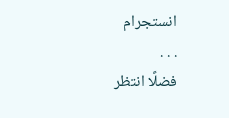انستجرام
. . .
فضلًا انتظر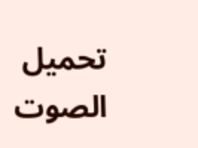تحميل الصوت